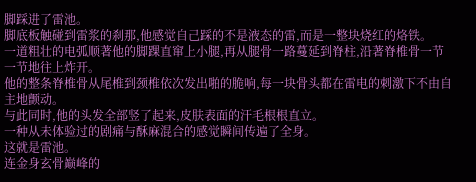脚踩进了雷池。
脚底板触碰到雷浆的刹那,他感觉自己踩的不是液态的雷,而是一整块烧红的烙铁。
一道粗壮的电弧顺著他的脚踝直窜上小腿,再从腿骨一路蔓延到脊柱,沿著脊椎骨一节一节地往上炸开。
他的整条脊椎骨从尾椎到颈椎依次发出啪的脆响,每一块骨头都在雷电的刺激下不由自主地颤动。
与此同时,他的头发全部竖了起来,皮肤表面的汗毛根根直立。
一种从未体验过的剧痛与酥麻混合的感觉瞬间传遍了全身。
这就是雷池。
连金身玄骨巅峰的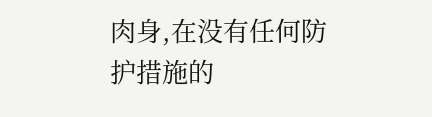肉身,在没有任何防护措施的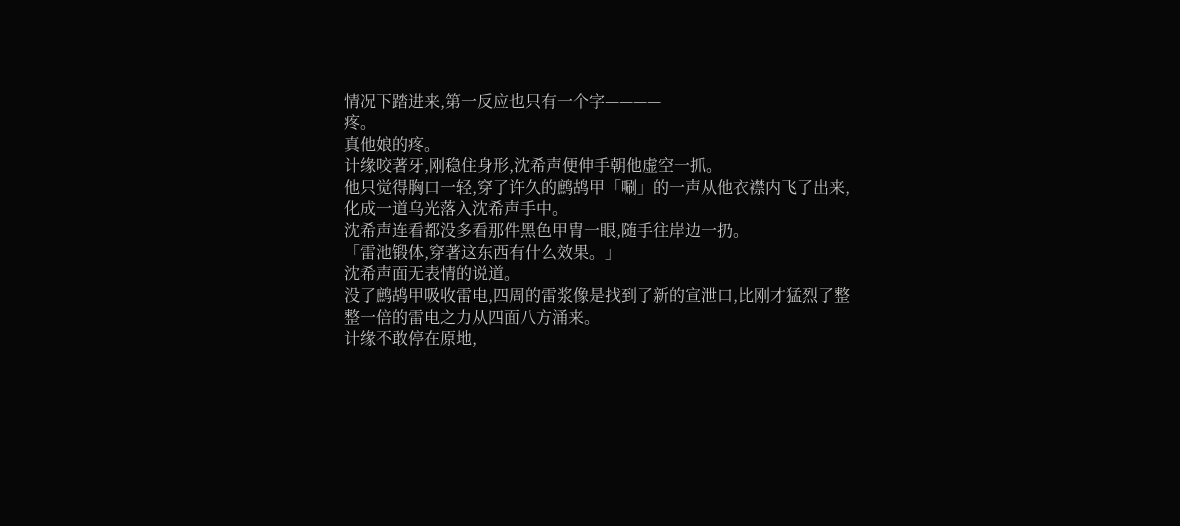情况下踏进来,第一反应也只有一个字————
疼。
真他娘的疼。
计缘咬著牙,刚稳住身形,沈希声便伸手朝他虚空一抓。
他只觉得胸口一轻,穿了许久的鹧鸪甲「唰」的一声从他衣襟内飞了出来,化成一道乌光落入沈希声手中。
沈希声连看都没多看那件黑色甲胄一眼,随手往岸边一扔。
「雷池锻体,穿著这东西有什么效果。」
沈希声面无表情的说道。
没了鹧鸪甲吸收雷电,四周的雷浆像是找到了新的宣泄口,比刚才猛烈了整整一倍的雷电之力从四面八方涌来。
计缘不敢停在原地,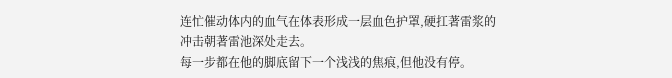连忙催动体内的血气在体表形成一层血色护罩,硬扛著雷浆的冲击朝著雷池深处走去。
每一步都在他的脚底留下一个浅浅的焦痕,但他没有停。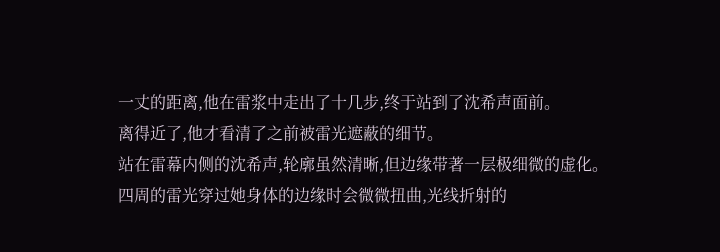一丈的距离,他在雷浆中走出了十几步,终于站到了沈希声面前。
离得近了,他才看清了之前被雷光遮蔽的细节。
站在雷幕内侧的沈希声,轮廓虽然清晰,但边缘带著一层极细微的虚化。
四周的雷光穿过她身体的边缘时会微微扭曲,光线折射的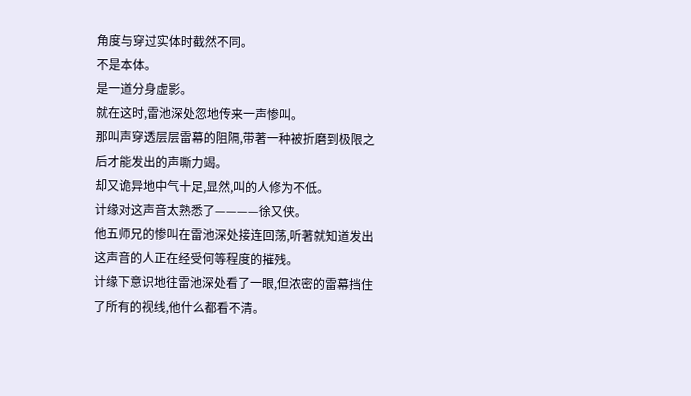角度与穿过实体时截然不同。
不是本体。
是一道分身虚影。
就在这时,雷池深处忽地传来一声惨叫。
那叫声穿透层层雷幕的阻隔,带著一种被折磨到极限之后才能发出的声嘶力竭。
却又诡异地中气十足,显然,叫的人修为不低。
计缘对这声音太熟悉了————徐又侠。
他五师兄的惨叫在雷池深处接连回荡,听著就知道发出这声音的人正在经受何等程度的摧残。
计缘下意识地往雷池深处看了一眼,但浓密的雷幕挡住了所有的视线,他什么都看不清。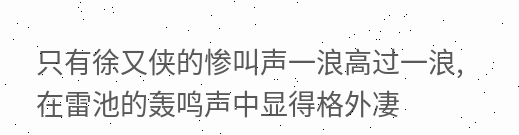只有徐又侠的惨叫声一浪高过一浪,在雷池的轰鸣声中显得格外凄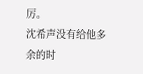厉。
沈希声没有给他多余的时